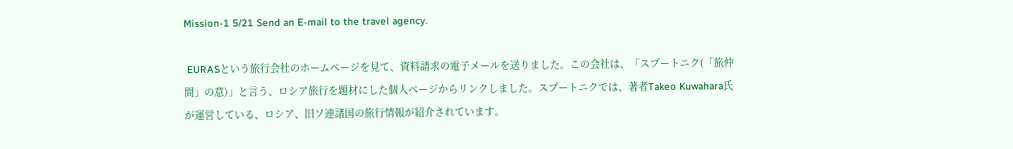Mission-1 5/21 Send an E-mail to the travel agency.

 EURASという旅行会社のホームページを見て、資料請求の電子メールを送りました。この会社は、「スプートニク(「旅仲間」の意)」と言う、ロシア旅行を題材にした個人ページからリンクしました。スプートニクでは、著者Takeo Kuwahara氏が運営している、ロシア、旧ソ連諸国の旅行情報が紹介されています。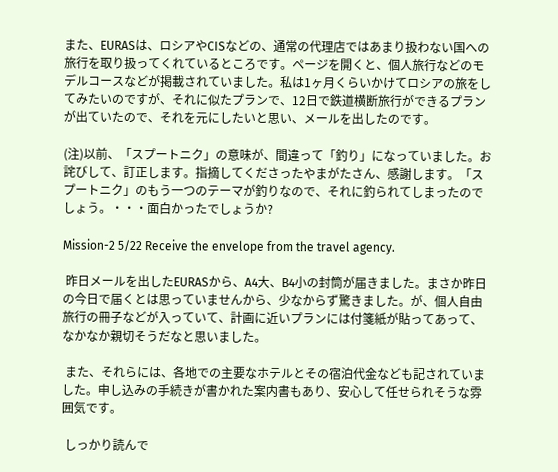また、EURASは、ロシアやCISなどの、通常の代理店ではあまり扱わない国への旅行を取り扱ってくれているところです。ページを開くと、個人旅行などのモデルコースなどが掲載されていました。私は1ヶ月くらいかけてロシアの旅をしてみたいのですが、それに似たプランで、12日で鉄道横断旅行ができるプランが出ていたので、それを元にしたいと思い、メールを出したのです。

(注)以前、「スプートニク」の意味が、間違って「釣り」になっていました。お詫びして、訂正します。指摘してくださったやまがたさん、感謝します。「スプートニク」のもう一つのテーマが釣りなので、それに釣られてしまったのでしょう。・・・面白かったでしょうか?

Mission-2 5/22 Receive the envelope from the travel agency.

 昨日メールを出したEURASから、A4大、B4小の封筒が届きました。まさか昨日の今日で届くとは思っていませんから、少なからず驚きました。が、個人自由旅行の冊子などが入っていて、計画に近いプランには付箋紙が貼ってあって、なかなか親切そうだなと思いました。

 また、それらには、各地での主要なホテルとその宿泊代金なども記されていました。申し込みの手続きが書かれた案内書もあり、安心して任せられそうな雰囲気です。

 しっかり読んで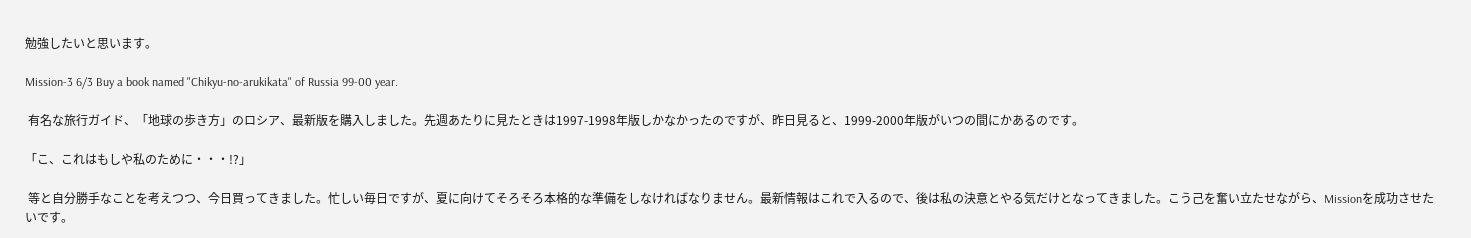勉強したいと思います。

Mission-3 6/3 Buy a book named "Chikyu-no-arukikata" of Russia 99-00 year.

 有名な旅行ガイド、「地球の歩き方」のロシア、最新版を購入しました。先週あたりに見たときは1997-1998年版しかなかったのですが、昨日見ると、1999-2000年版がいつの間にかあるのです。

「こ、これはもしや私のために・・・!?」

 等と自分勝手なことを考えつつ、今日買ってきました。忙しい毎日ですが、夏に向けてそろそろ本格的な準備をしなければなりません。最新情報はこれで入るので、後は私の決意とやる気だけとなってきました。こう己を奮い立たせながら、Missionを成功させたいです。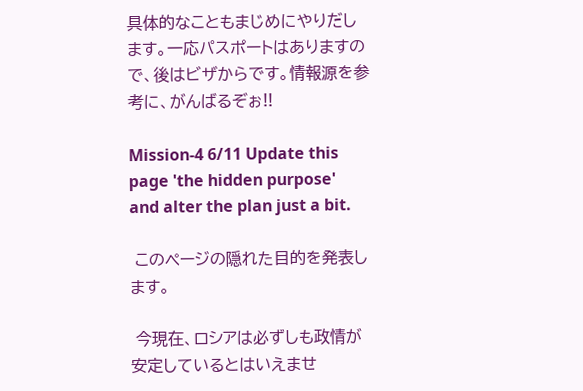具体的なこともまじめにやりだします。一応パスポートはありますので、後はビザからです。情報源を参考に、がんばるぞぉ!!

Mission-4 6/11 Update this page 'the hidden purpose' and alter the plan just a bit.

 このページの隠れた目的を発表します。

 今現在、ロシアは必ずしも政情が安定しているとはいえませ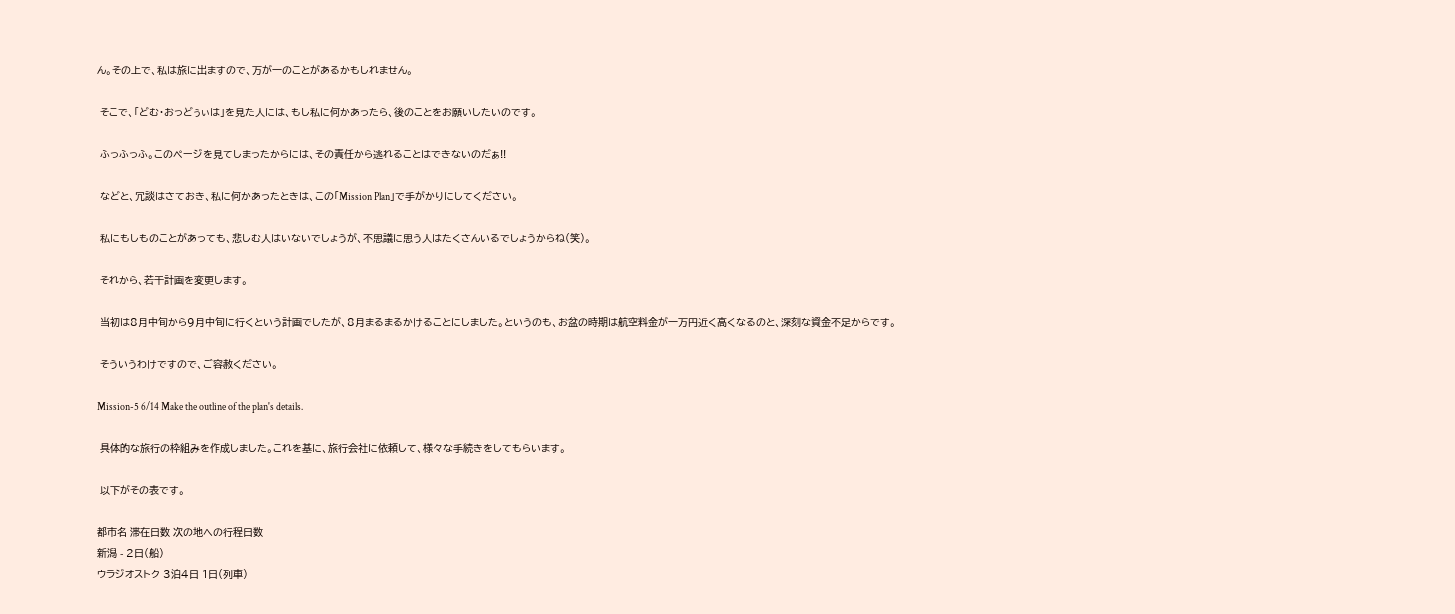ん。その上で、私は旅に出ますので、万が一のことがあるかもしれません。

 そこで、「どむ・おっどぅぃは」を見た人には、もし私に何かあったら、後のことをお願いしたいのです。

 ふっふっふ。このページを見てしまったからには、その責任から逃れることはできないのだぁ!!

 などと、冗談はさておき、私に何かあったときは、この「Mission Plan」で手がかりにしてください。

 私にもしものことがあっても、悲しむ人はいないでしょうが、不思議に思う人はたくさんいるでしょうからね(笑)。

 それから、若干計画を変更します。

 当初は8月中旬から9月中旬に行くという計画でしたが、8月まるまるかけることにしました。というのも、お盆の時期は航空料金が一万円近く高くなるのと、深刻な資金不足からです。

 そういうわけですので、ご容赦ください。

Mission-5 6/14 Make the outline of the plan's details.

 具体的な旅行の枠組みを作成しました。これを基に、旅行会社に依頼して、様々な手続きをしてもらいます。

 以下がその表です。

都市名 滞在日数 次の地への行程日数
新潟 - 2日(船)
ウラジオストク 3泊4日 1日(列車)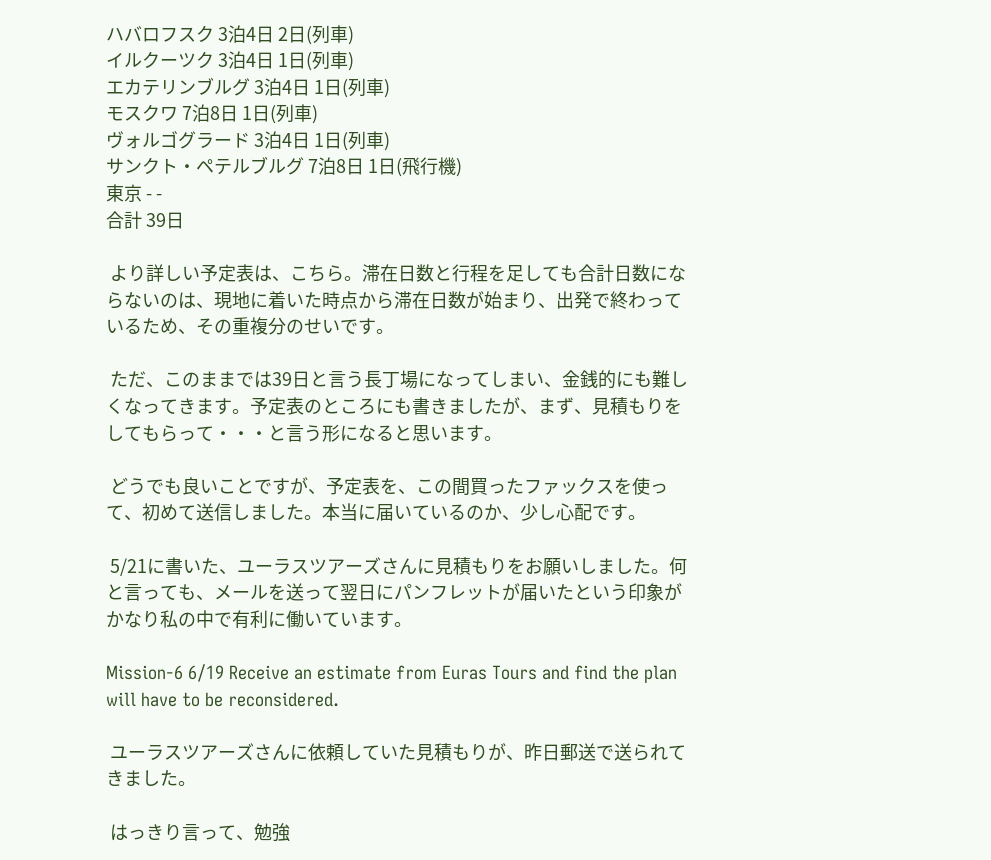ハバロフスク 3泊4日 2日(列車)
イルクーツク 3泊4日 1日(列車)
エカテリンブルグ 3泊4日 1日(列車)
モスクワ 7泊8日 1日(列車)
ヴォルゴグラード 3泊4日 1日(列車)
サンクト・ペテルブルグ 7泊8日 1日(飛行機)
東京 - -
合計 39日

 より詳しい予定表は、こちら。滞在日数と行程を足しても合計日数にならないのは、現地に着いた時点から滞在日数が始まり、出発で終わっているため、その重複分のせいです。

 ただ、このままでは39日と言う長丁場になってしまい、金銭的にも難しくなってきます。予定表のところにも書きましたが、まず、見積もりをしてもらって・・・と言う形になると思います。

 どうでも良いことですが、予定表を、この間買ったファックスを使って、初めて送信しました。本当に届いているのか、少し心配です。

 5/21に書いた、ユーラスツアーズさんに見積もりをお願いしました。何と言っても、メールを送って翌日にパンフレットが届いたという印象がかなり私の中で有利に働いています。

Mission-6 6/19 Receive an estimate from Euras Tours and find the plan will have to be reconsidered.

 ユーラスツアーズさんに依頼していた見積もりが、昨日郵送で送られてきました。

 はっきり言って、勉強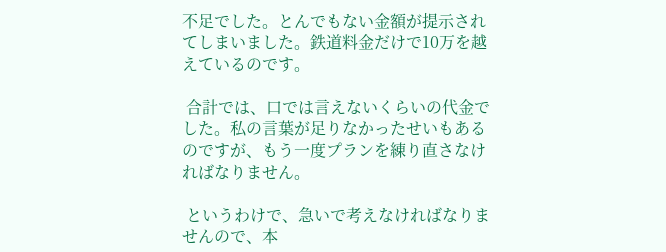不足でした。とんでもない金額が提示されてしまいました。鉄道料金だけで10万を越えているのです。

 合計では、口では言えないくらいの代金でした。私の言葉が足りなかったせいもあるのですが、もう一度プランを練り直さなければなりません。

 というわけで、急いで考えなければなりませんので、本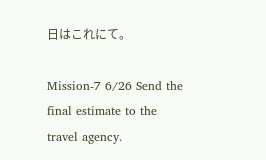日はこれにて。

Mission-7 6/26 Send the final estimate to the travel agency.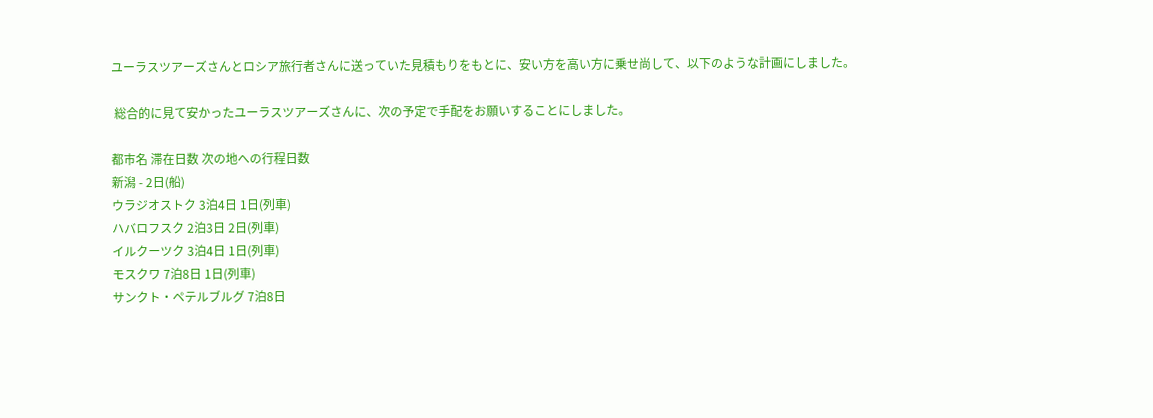ユーラスツアーズさんとロシア旅行者さんに送っていた見積もりをもとに、安い方を高い方に乗せ尚して、以下のような計画にしました。

 総合的に見て安かったユーラスツアーズさんに、次の予定で手配をお願いすることにしました。

都市名 滞在日数 次の地への行程日数
新潟 - 2日(船)
ウラジオストク 3泊4日 1日(列車)
ハバロフスク 2泊3日 2日(列車)
イルクーツク 3泊4日 1日(列車)
モスクワ 7泊8日 1日(列車)
サンクト・ペテルブルグ 7泊8日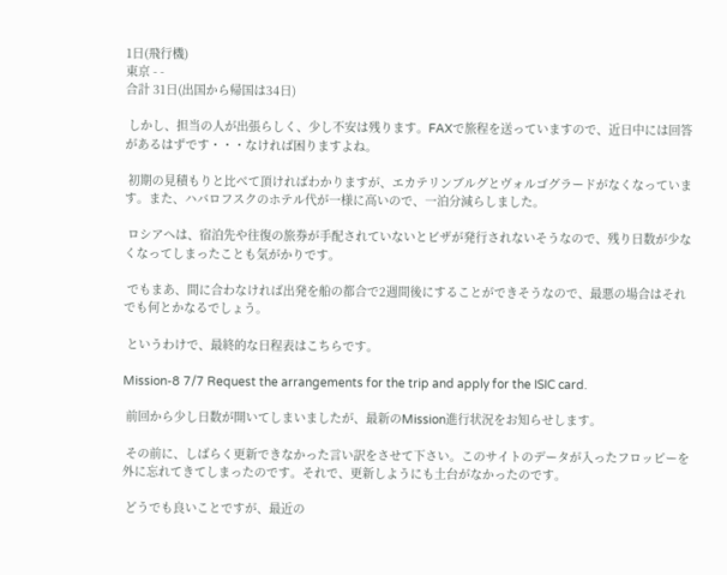1日(飛行機)
東京 - -
合計 31日(出国から帰国は34日)

 しかし、担当の人が出張らしく、少し不安は残ります。FAXで旅程を送っていますので、近日中には回答があるはずです・・・なければ困りますよね。

 初期の見積もりと比べて頂ければわかりますが、エカテリンブルグとヴォルゴグラードがなくなっています。また、ハバロフスクのホテル代が一様に高いので、一泊分減らしました。

 ロシアへは、宿泊先や往復の旅券が手配されていないとビザが発行されないそうなので、残り日数が少なくなってしまったことも気がかりです。

 でもまあ、間に合わなければ出発を船の都合で2週間後にすることができそうなので、最悪の場合はそれでも何とかなるでしょう。

 というわけで、最終的な日程表はこちらです。

Mission-8 7/7 Request the arrangements for the trip and apply for the ISIC card.

 前回から少し日数が開いてしまいましたが、最新のMission進行状況をお知らせします。

 その前に、しばらく更新できなかった言い訳をさせて下さい。このサイトのデータが入ったフロッピーを外に忘れてきてしまったのです。それで、更新しようにも土台がなかったのです。

 どうでも良いことですが、最近の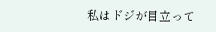私はドジが目立って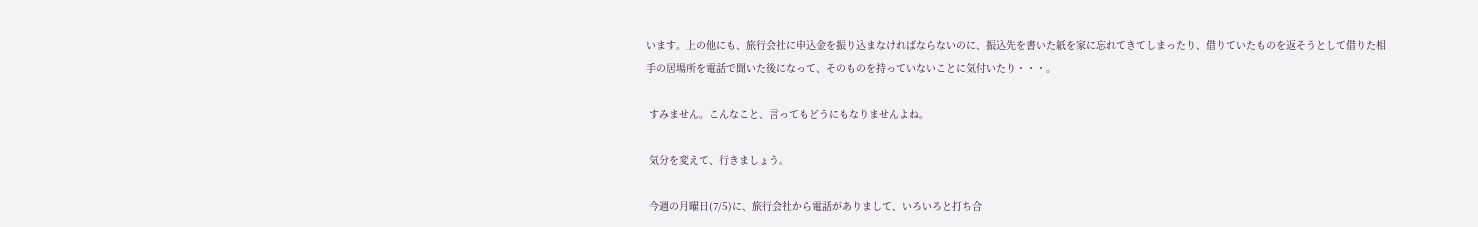います。上の他にも、旅行会社に申込金を振り込まなければならないのに、振込先を書いた紙を家に忘れてきてしまったり、借りていたものを返そうとして借りた相手の居場所を電話で聞いた後になって、そのものを持っていないことに気付いたり・・・。

 すみません。こんなこと、言ってもどうにもなりませんよね。

 気分を変えて、行きましょう。

 今週の月曜日(7/5)に、旅行会社から電話がありまして、いろいろと打ち合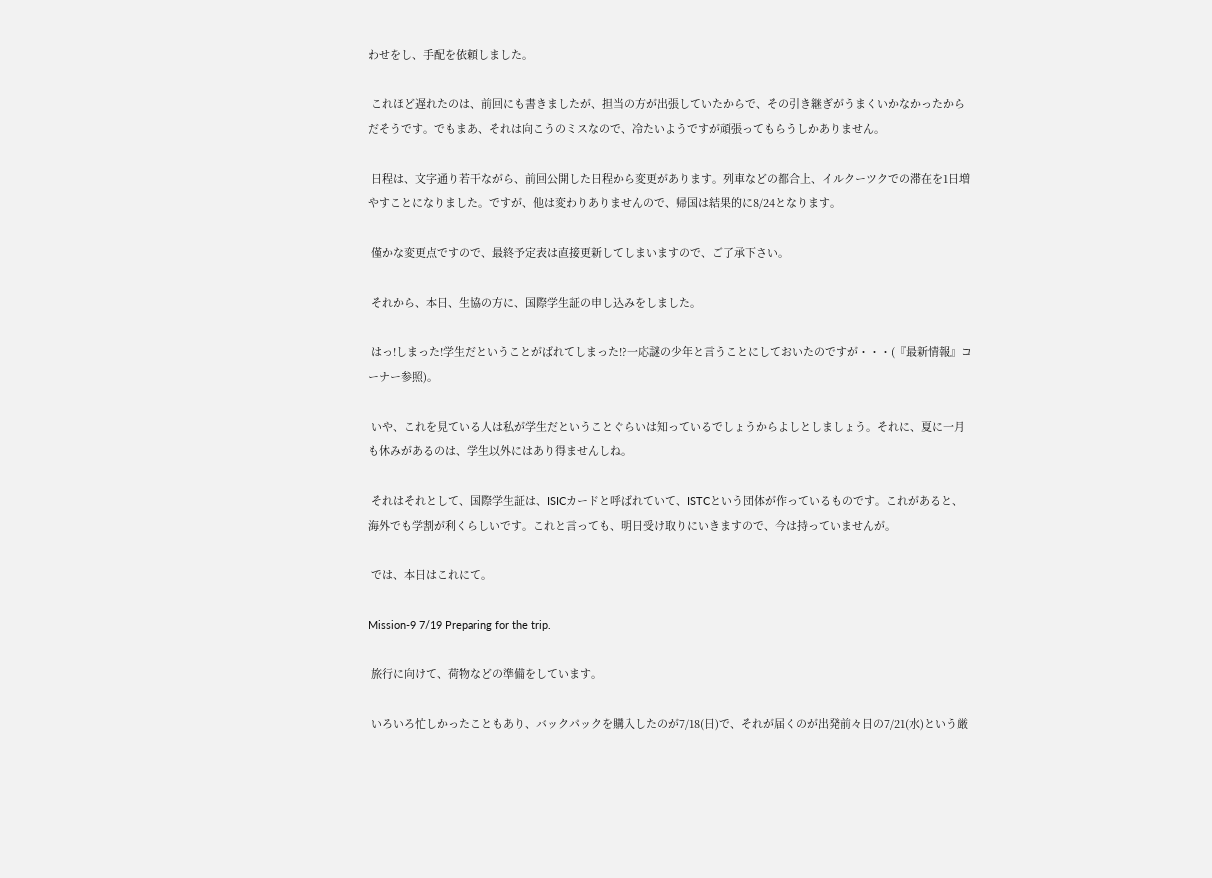わせをし、手配を依頼しました。

 これほど遅れたのは、前回にも書きましたが、担当の方が出張していたからで、その引き継ぎがうまくいかなかったからだそうです。でもまあ、それは向こうのミスなので、冷たいようですが頑張ってもらうしかありません。

 日程は、文字通り若干ながら、前回公開した日程から変更があります。列車などの都合上、イルクーツクでの滞在を1日増やすことになりました。ですが、他は変わりありませんので、帰国は結果的に8/24となります。

 僅かな変更点ですので、最終予定表は直接更新してしまいますので、ご了承下さい。

 それから、本日、生協の方に、国際学生証の申し込みをしました。

 はっ!しまった!学生だということがばれてしまった!?一応謎の少年と言うことにしておいたのですが・・・(『最新情報』コーナー参照)。

 いや、これを見ている人は私が学生だということぐらいは知っているでしょうからよしとしましょう。それに、夏に一月も休みがあるのは、学生以外にはあり得ませんしね。

 それはそれとして、国際学生証は、ISICカードと呼ばれていて、ISTCという団体が作っているものです。これがあると、海外でも学割が利くらしいです。これと言っても、明日受け取りにいきますので、今は持っていませんが。

 では、本日はこれにて。

Mission-9 7/19 Preparing for the trip.

 旅行に向けて、荷物などの準備をしています。

 いろいろ忙しかったこともあり、バックパックを購入したのが7/18(日)で、それが届くのが出発前々日の7/21(水)という厳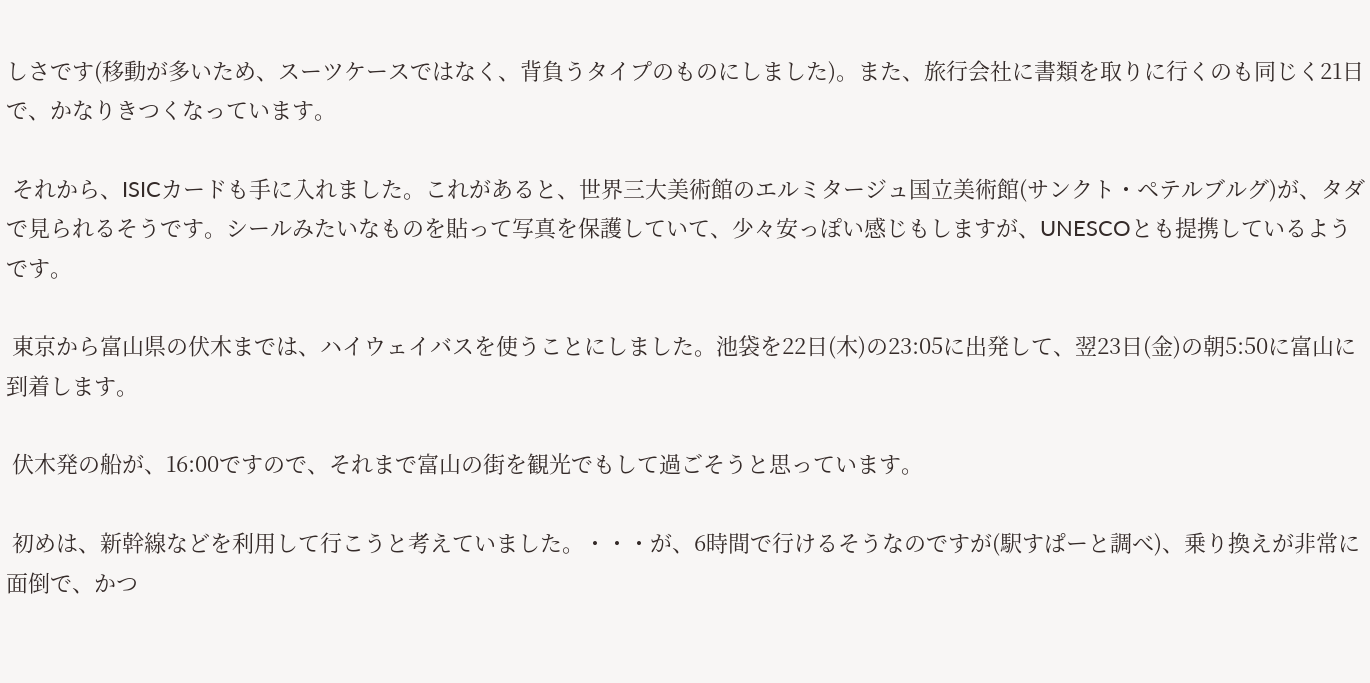しさです(移動が多いため、スーツケースではなく、背負うタイプのものにしました)。また、旅行会社に書類を取りに行くのも同じく21日で、かなりきつくなっています。

 それから、ISICカードも手に入れました。これがあると、世界三大美術館のエルミタージュ国立美術館(サンクト・ペテルブルグ)が、タダで見られるそうです。シールみたいなものを貼って写真を保護していて、少々安っぽい感じもしますが、UNESCOとも提携しているようです。

 東京から富山県の伏木までは、ハイウェイバスを使うことにしました。池袋を22日(木)の23:05に出発して、翌23日(金)の朝5:50に富山に到着します。

 伏木発の船が、16:00ですので、それまで富山の街を観光でもして過ごそうと思っています。

 初めは、新幹線などを利用して行こうと考えていました。・・・が、6時間で行けるそうなのですが(駅すぱーと調べ)、乗り換えが非常に面倒で、かつ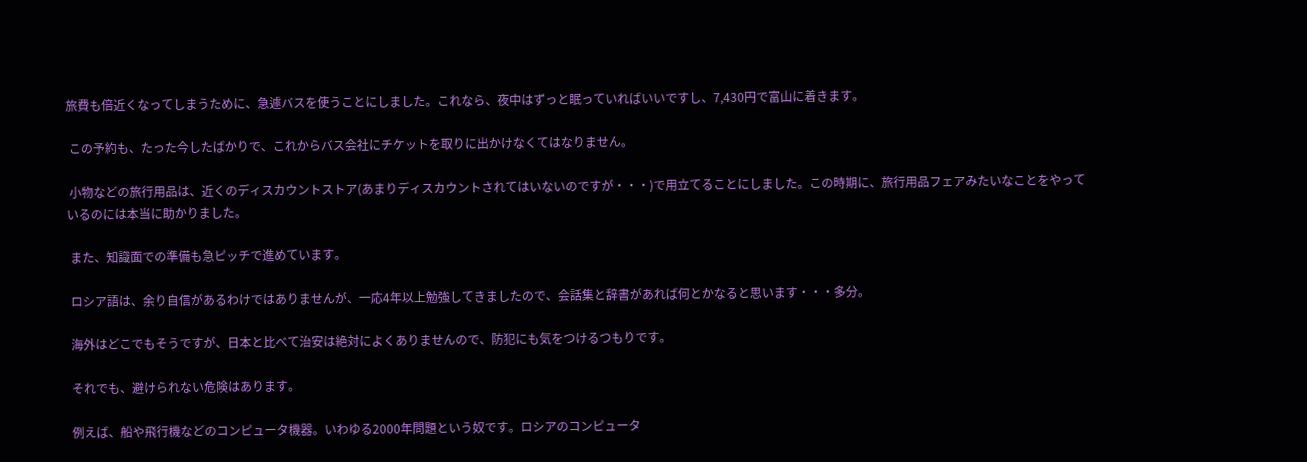旅費も倍近くなってしまうために、急遽バスを使うことにしました。これなら、夜中はずっと眠っていればいいですし、7,430円で富山に着きます。

 この予約も、たった今したばかりで、これからバス会社にチケットを取りに出かけなくてはなりません。

 小物などの旅行用品は、近くのディスカウントストア(あまりディスカウントされてはいないのですが・・・)で用立てることにしました。この時期に、旅行用品フェアみたいなことをやっているのには本当に助かりました。

 また、知識面での準備も急ピッチで進めています。

 ロシア語は、余り自信があるわけではありませんが、一応4年以上勉強してきましたので、会話集と辞書があれば何とかなると思います・・・多分。

 海外はどこでもそうですが、日本と比べて治安は絶対によくありませんので、防犯にも気をつけるつもりです。

 それでも、避けられない危険はあります。

 例えば、船や飛行機などのコンピュータ機器。いわゆる2000年問題という奴です。ロシアのコンピュータ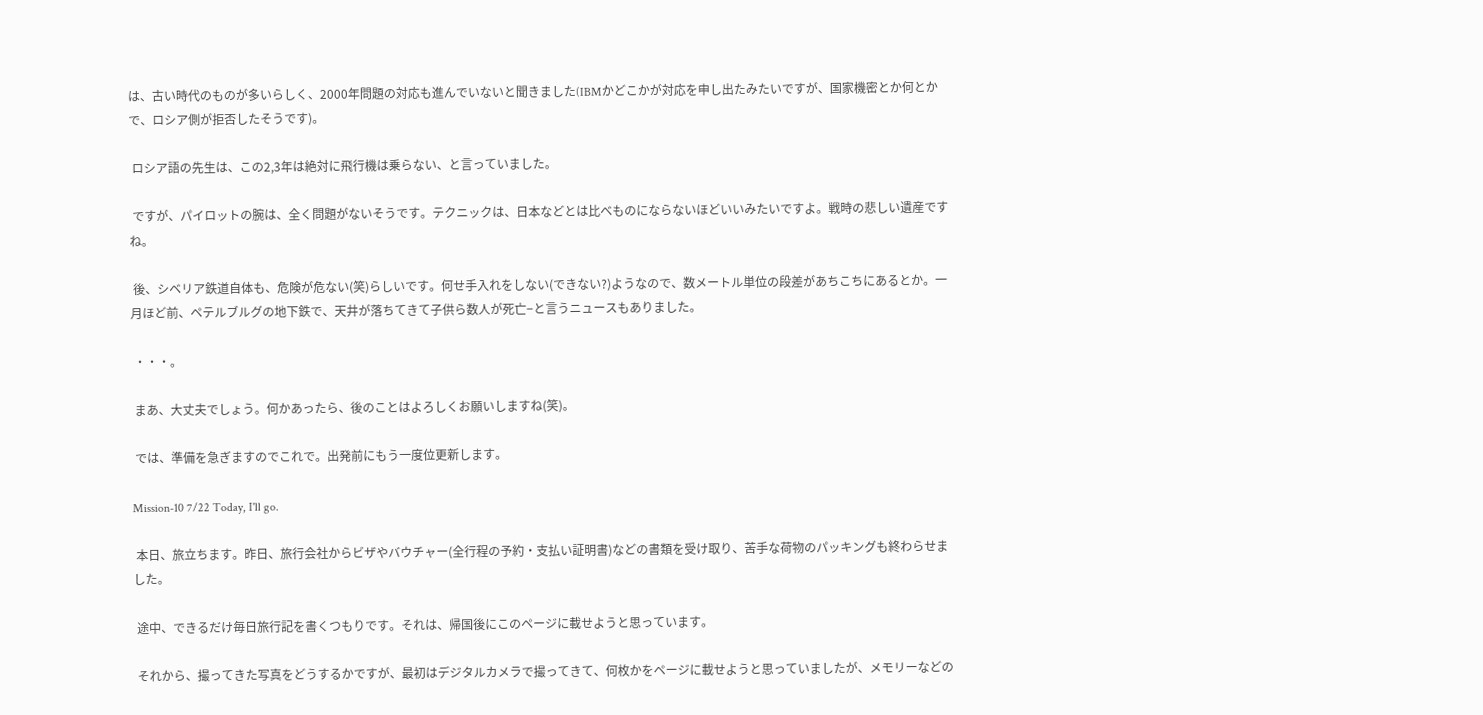は、古い時代のものが多いらしく、2000年問題の対応も進んでいないと聞きました(IBMかどこかが対応を申し出たみたいですが、国家機密とか何とかで、ロシア側が拒否したそうです)。

 ロシア語の先生は、この2,3年は絶対に飛行機は乗らない、と言っていました。

 ですが、パイロットの腕は、全く問題がないそうです。テクニックは、日本などとは比べものにならないほどいいみたいですよ。戦時の悲しい遺産ですね。

 後、シベリア鉄道自体も、危険が危ない(笑)らしいです。何せ手入れをしない(できない?)ようなので、数メートル単位の段差があちこちにあるとか。一月ほど前、ペテルブルグの地下鉄で、天井が落ちてきて子供ら数人が死亡−と言うニュースもありました。

 ・・・。

 まあ、大丈夫でしょう。何かあったら、後のことはよろしくお願いしますね(笑)。

 では、準備を急ぎますのでこれで。出発前にもう一度位更新します。

Mission-10 7/22 Today, I'll go.

 本日、旅立ちます。昨日、旅行会社からビザやバウチャー(全行程の予約・支払い証明書)などの書類を受け取り、苦手な荷物のパッキングも終わらせました。

 途中、できるだけ毎日旅行記を書くつもりです。それは、帰国後にこのページに載せようと思っています。

 それから、撮ってきた写真をどうするかですが、最初はデジタルカメラで撮ってきて、何枚かをページに載せようと思っていましたが、メモリーなどの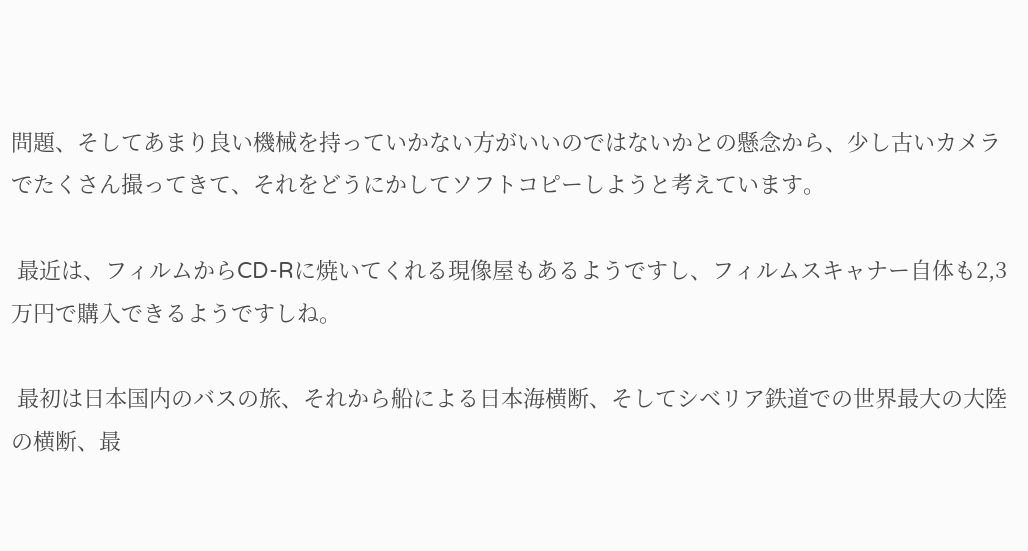問題、そしてあまり良い機械を持っていかない方がいいのではないかとの懸念から、少し古いカメラでたくさん撮ってきて、それをどうにかしてソフトコピーしようと考えています。

 最近は、フィルムからCD-Rに焼いてくれる現像屋もあるようですし、フィルムスキャナー自体も2,3万円で購入できるようですしね。

 最初は日本国内のバスの旅、それから船による日本海横断、そしてシベリア鉄道での世界最大の大陸の横断、最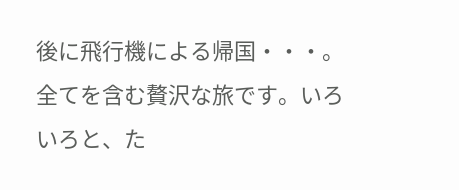後に飛行機による帰国・・・。全てを含む贅沢な旅です。いろいろと、た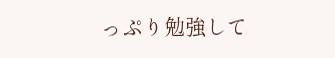っぷり勉強して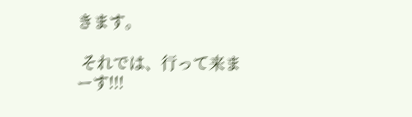きます。

 それでは、行って来まーす!!!